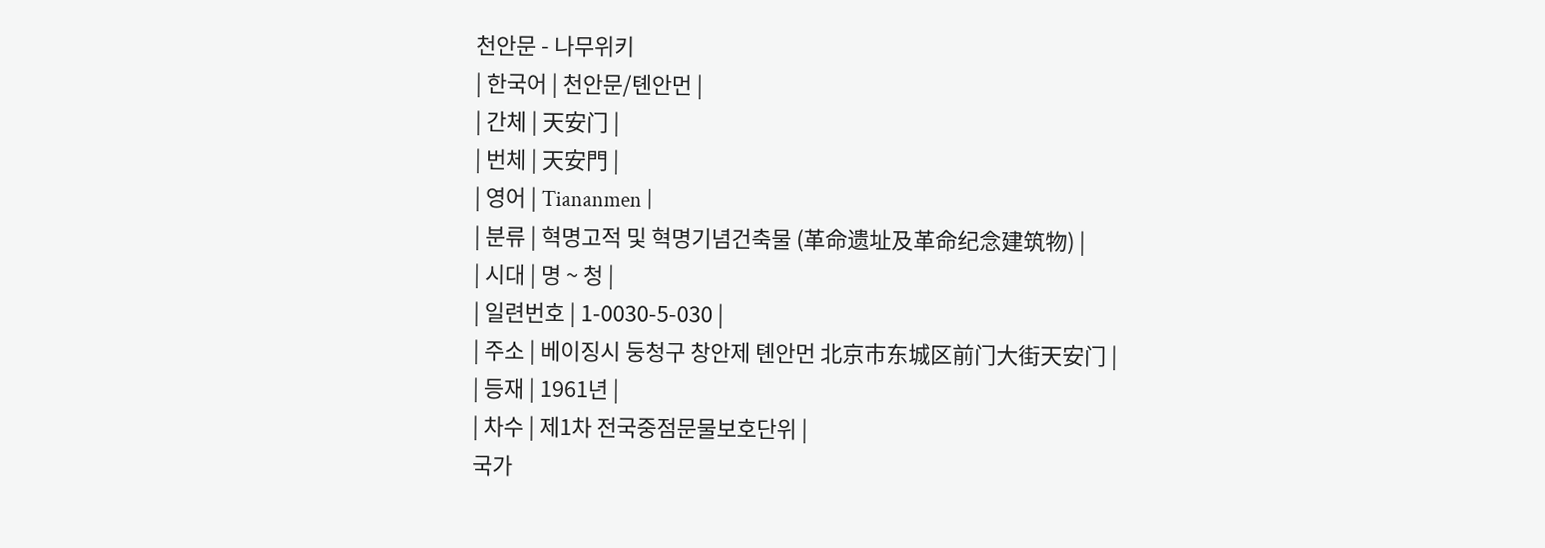천안문 - 나무위키
| 한국어 | 천안문/톈안먼 |
| 간체 | 天安门 |
| 번체 | 天安門 |
| 영어 | Tiananmen |
| 분류 | 혁명고적 및 혁명기념건축물 (革命遗址及革命纪念建筑物) |
| 시대 | 명 ~ 청 |
| 일련번호 | 1-0030-5-030 |
| 주소 | 베이징시 둥청구 창안제 톈안먼 北京市东城区前门大街天安门 |
| 등재 | 1961년 |
| 차수 | 제1차 전국중점문물보호단위 |
국가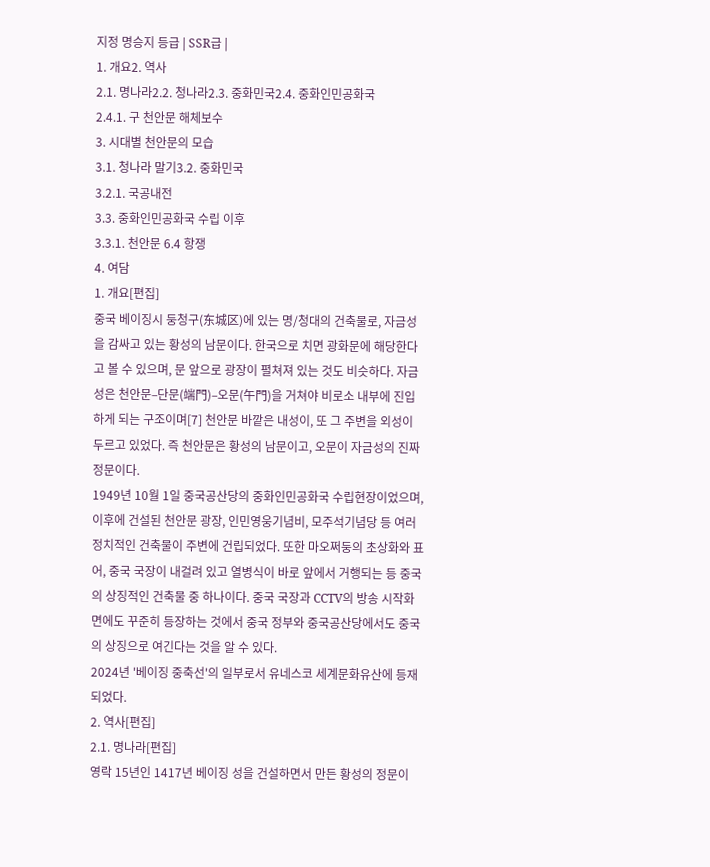지정 명승지 등급 | SSR급 |
1. 개요2. 역사
2.1. 명나라2.2. 청나라2.3. 중화민국2.4. 중화인민공화국
2.4.1. 구 천안문 해체보수
3. 시대별 천안문의 모습
3.1. 청나라 말기3.2. 중화민국
3.2.1. 국공내전
3.3. 중화인민공화국 수립 이후
3.3.1. 천안문 6.4 항쟁
4. 여담
1. 개요[편집]
중국 베이징시 둥청구(东城区)에 있는 명/청대의 건축물로, 자금성을 감싸고 있는 황성의 남문이다. 한국으로 치면 광화문에 해당한다고 볼 수 있으며, 문 앞으로 광장이 펼쳐져 있는 것도 비슷하다. 자금성은 천안문–단문(端門)–오문(午門)을 거쳐야 비로소 내부에 진입하게 되는 구조이며[7] 천안문 바깥은 내성이, 또 그 주변을 외성이 두르고 있었다. 즉 천안문은 황성의 남문이고, 오문이 자금성의 진짜 정문이다.
1949년 10월 1일 중국공산당의 중화인민공화국 수립현장이었으며, 이후에 건설된 천안문 광장, 인민영웅기념비, 모주석기념당 등 여러 정치적인 건축물이 주변에 건립되었다. 또한 마오쩌둥의 초상화와 표어, 중국 국장이 내걸려 있고 열병식이 바로 앞에서 거행되는 등 중국의 상징적인 건축물 중 하나이다. 중국 국장과 CCTV의 방송 시작화면에도 꾸준히 등장하는 것에서 중국 정부와 중국공산당에서도 중국의 상징으로 여긴다는 것을 알 수 있다.
2024년 '베이징 중축선'의 일부로서 유네스코 세계문화유산에 등재되었다.
2. 역사[편집]
2.1. 명나라[편집]
영락 15년인 1417년 베이징 성을 건설하면서 만든 황성의 정문이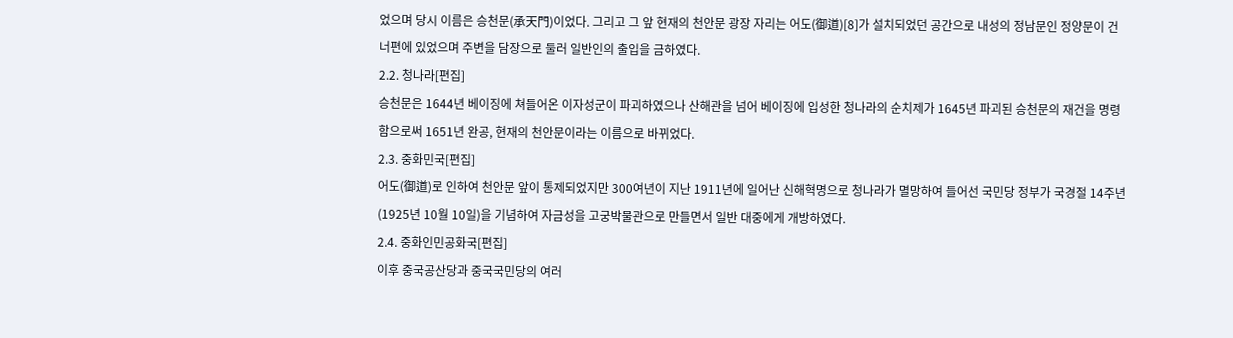었으며 당시 이름은 승천문(承天門)이었다. 그리고 그 앞 현재의 천안문 광장 자리는 어도(御道)[8]가 설치되었던 공간으로 내성의 정남문인 정양문이 건너편에 있었으며 주변을 담장으로 둘러 일반인의 출입을 금하였다.
2.2. 청나라[편집]
승천문은 1644년 베이징에 쳐들어온 이자성군이 파괴하였으나 산해관을 넘어 베이징에 입성한 청나라의 순치제가 1645년 파괴된 승천문의 재건을 명령함으로써 1651년 완공, 현재의 천안문이라는 이름으로 바뀌었다.
2.3. 중화민국[편집]
어도(御道)로 인하여 천안문 앞이 통제되었지만 300여년이 지난 1911년에 일어난 신해혁명으로 청나라가 멸망하여 들어선 국민당 정부가 국경절 14주년(1925년 10월 10일)을 기념하여 자금성을 고궁박물관으로 만들면서 일반 대중에게 개방하였다.
2.4. 중화인민공화국[편집]
이후 중국공산당과 중국국민당의 여러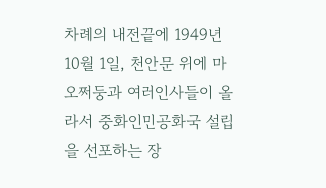차례의 내전끝에 1949년 10월 1일, 천안문 위에 마오쩌둥과 여러인사들이 올라서 중화인민공화국 설립을 선포하는 장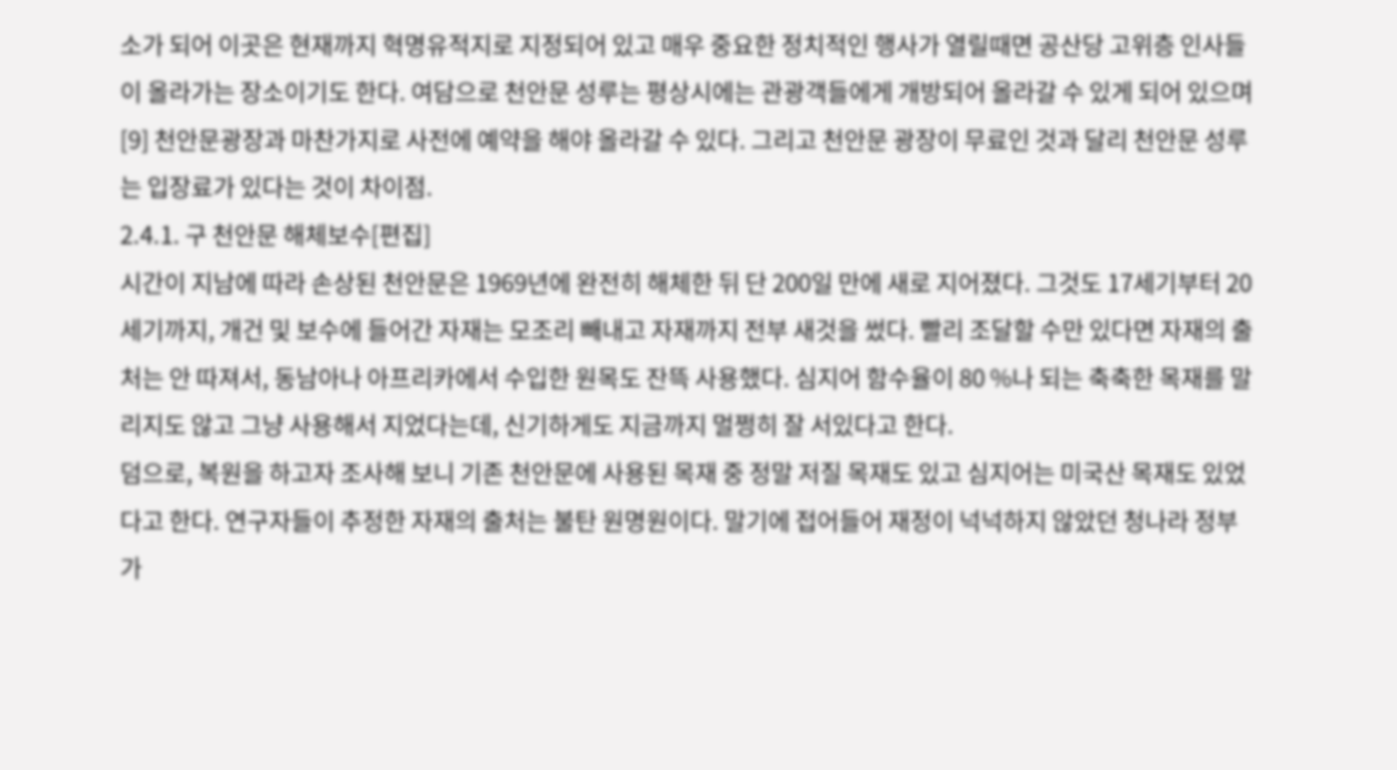소가 되어 이곳은 현재까지 혁명유적지로 지정되어 있고 매우 중요한 정치적인 행사가 열릴때면 공산당 고위층 인사들이 올라가는 장소이기도 한다. 여담으로 천안문 성루는 평상시에는 관광객들에게 개방되어 올라갈 수 있게 되어 있으며[9] 천안문광장과 마찬가지로 사전에 예약을 해야 올라갈 수 있다. 그리고 천안문 광장이 무료인 것과 달리 천안문 성루는 입장료가 있다는 것이 차이점.
2.4.1. 구 천안문 해체보수[편집]
시간이 지남에 따라 손상된 천안문은 1969년에 완전히 해체한 뒤 단 200일 만에 새로 지어졌다. 그것도 17세기부터 20세기까지, 개건 및 보수에 들어간 자재는 모조리 빼내고 자재까지 전부 새것을 썼다. 빨리 조달할 수만 있다면 자재의 출처는 안 따져서, 동남아나 아프리카에서 수입한 원목도 잔뜩 사용했다. 심지어 함수율이 80 %나 되는 축축한 목재를 말리지도 않고 그냥 사용해서 지었다는데, 신기하게도 지금까지 멀쩡히 잘 서있다고 한다.
덤으로, 복원을 하고자 조사해 보니 기존 천안문에 사용된 목재 중 정말 저질 목재도 있고 심지어는 미국산 목재도 있었다고 한다. 연구자들이 추정한 자재의 출처는 불탄 원명원이다. 말기에 접어들어 재정이 넉넉하지 않았던 청나라 정부가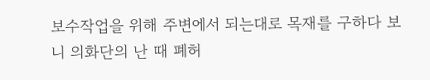보수작업을 위해 주변에서 되는대로 목재를 구하다 보니 의화단의 난 때 폐허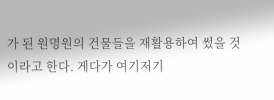가 된 원명원의 건물들을 재활용하여 썼을 것이라고 한다. 게다가 여기저기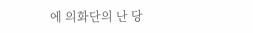에 의화단의 난 당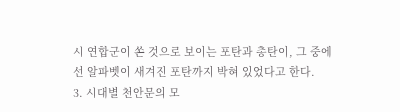시 연합군이 쏜 것으로 보이는 포탄과 총탄이, 그 중에선 알파벳이 새겨진 포탄까지 박혀 있었다고 한다.
3. 시대별 천안문의 모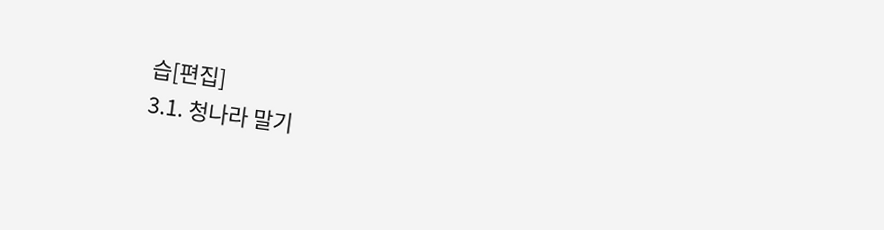습[편집]
3.1. 청나라 말기